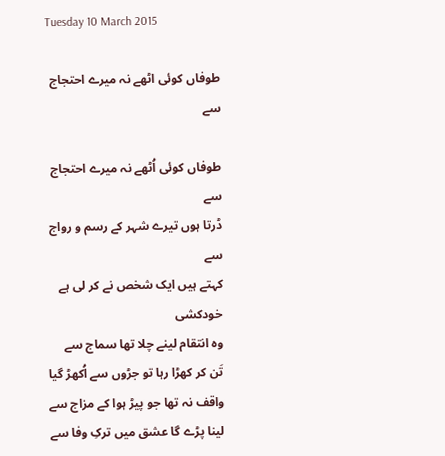Tuesday 10 March 2015

طوفاں کوئی اٹھے نہ میرے احتجاج سے

طوفاں کوئی اُٹھے نہ میرے احتجاج سے
ڈرتا ہوں تیرے شہر کے رسم و رواج سے
کہتے ہیں ایک شخص نے کر لی ہے خودکشی
وہ انتقام لینے چلا تھا سماج سے
تَن کر کھڑا رہا تو جڑوں سے اُکھڑ گیا
واقف نہ تھا جو پیڑ ہوا کے مزاج سے
لینا پڑے گا عشق میں ترکِ وفا سے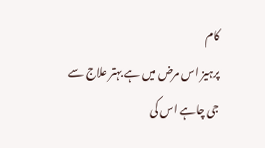کام
پرہیز اس مرض میں ہے بہتر علاج سے
جی چاہے اس کی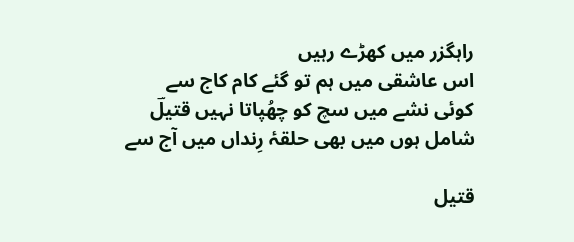راہگزر میں کھڑے رہیں
اس عاشقی میں ہم تو گئے کام کاج سے
کوئی نشے میں سچ کو چھُپاتا نہیں قتیلؔ
شامل ہوں میں بھی حلقۂ رِنداں میں آج سے

قتیل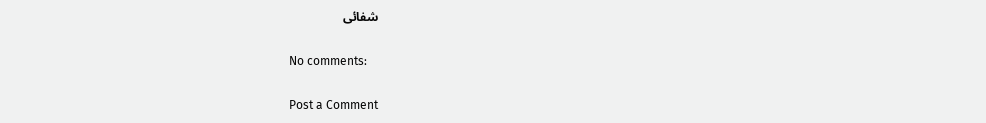شفائی

No comments:

Post a Comment